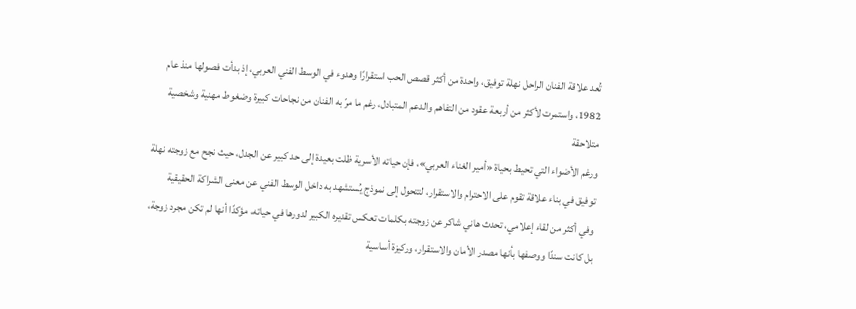تُعد علاقة الفنان الراحل نهلة توفيق، واحدة من أكثر قصص الحب استقرارًا وهدوء في الوسط الفني العربي، إذ بدأت فصولها منذ عام 1982، واستمرت لأكثر من أربعة عقود من التفاهم والدعم المتبادل، رغم ما مرّ به الفنان من نجاحات كبيرة وضغوط مهنية وشخصية متلاحقة
ورغم الأضواء التي تحيط بحياة «أمير الغناء العربي»، فإن حياته الأسرية ظلت بعيدة إلى حد كبير عن الجدل، حيث نجح مع زوجته نهلة توفيق في بناء علاقة تقوم على الاحترام والاستقرار، لتتحول إلى نموذج يُستشهد به داخل الوسط الفني عن معنى الشراكة الحقيقية
وفي أكثر من لقاء إعلامي، تحدث هاني شاكر عن زوجته بكلمات تعكس تقديره الكبير لدورها في حياته، مؤكدًا أنها لم تكن مجرد زوجة، بل كانت سندًا ووصفها بأنها مصدر الأمان والاستقرار، وركيزة أساسية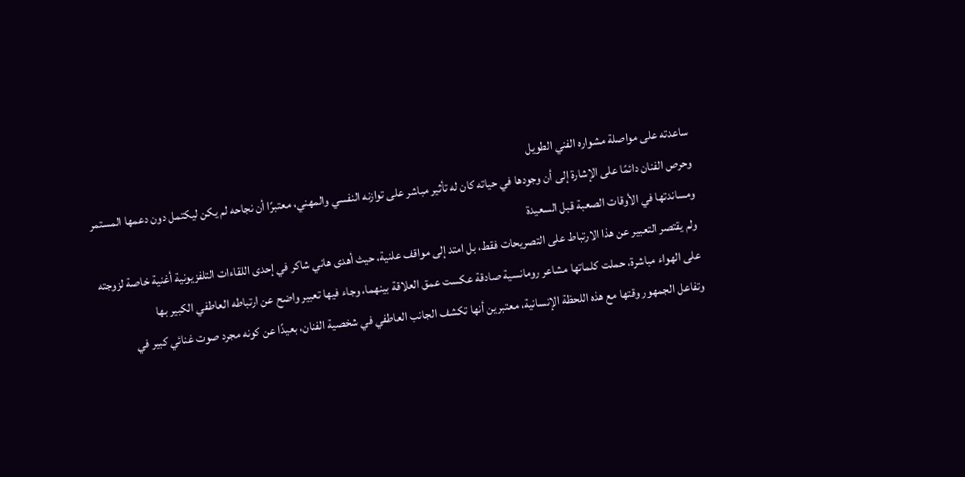ساعدته على مواصلة مشواره الفني الطويل
وحرص الفنان دائمًا على الإشارة إلى أن وجودها في حياته كان له تأثير مباشر على توازنه النفسي والمهني، معتبرًا أن نجاحه لم يكن ليكتمل دون دعمها المستمر ومساندتها في الأوقات الصعبة قبل السعيدة
ولم يقتصر التعبير عن هذا الارتباط على التصريحات فقط، بل امتد إلى مواقف علنية، حيث أهدى هاني شاكر في إحدى اللقاءات التلفزيونية أغنية خاصة لزوجته على الهواء مباشرة، حملت كلماتها مشاعر رومانسية صادقة عكست عمق العلاقة بينهما، وجاء فيها تعبير واضح عن ارتباطه العاطفي الكبير بها
وتفاعل الجمهور وقتها مع هذه اللحظة الإنسانية، معتبرين أنها تكشف الجانب العاطفي في شخصية الفنان، بعيدًا عن كونه مجرد صوت غنائي كبير في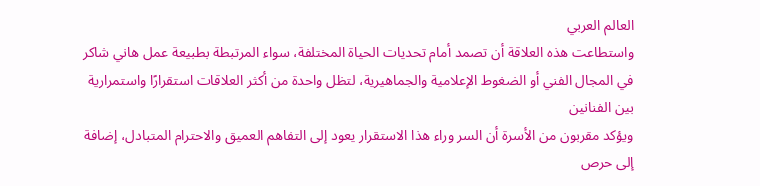العالم العربي
واستطاعت هذه العلاقة أن تصمد أمام تحديات الحياة المختلفة، سواء المرتبطة بطبيعة عمل هاني شاكر في المجال الفني أو الضغوط الإعلامية والجماهيرية، لتظل واحدة من أكثر العلاقات استقرارًا واستمرارية بين الفنانين
ويؤكد مقربون من الأسرة أن السر وراء هذا الاستقرار يعود إلى التفاهم العميق والاحترام المتبادل، إضافة إلى حرص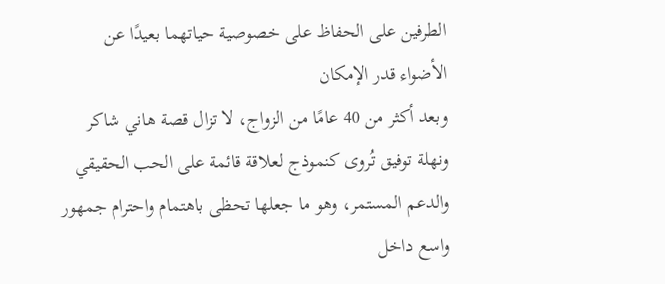الطرفين على الحفاظ على خصوصية حياتهما بعيدًا عن الأضواء قدر الإمكان
وبعد أكثر من 40 عامًا من الزواج، لا تزال قصة هاني شاكر ونهلة توفيق تُروى كنموذج لعلاقة قائمة على الحب الحقيقي والدعم المستمر، وهو ما جعلها تحظى باهتمام واحترام جمهور واسع داخل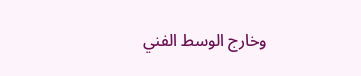وخارج الوسط الفني